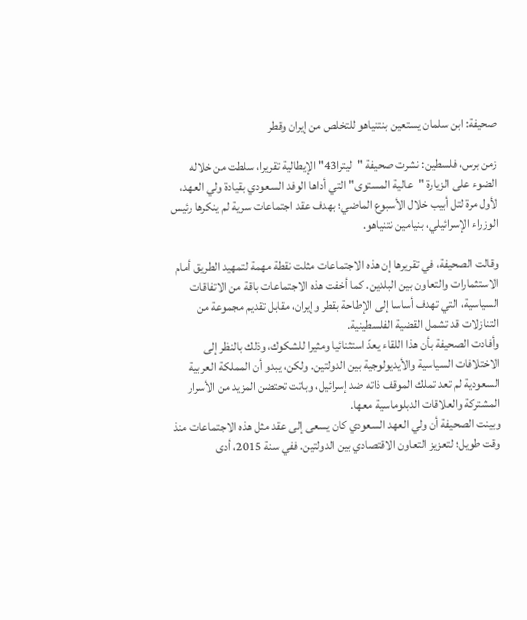صحيفة: ابن سلمان يستعين بنتنياهو للتخلص من إيران وقطر

زمن برس، فلسطين: نشرت صحيفة "ليترا43" الإيطالية تقريرا، سلطت من خلاله الضوء على الزيارة "عالية المستوى" التي أداها الوفد السعودي بقيادة ولي العهد، لأول مرة لتل أبيب خلال الأسبوع الماضي؛ بهدف عقد اجتماعات سرية لم ينكرها رئيس الوزراء الإسرائيلي، بنيامين نتنياهو.

وقالت الصحيفة، في تقريرها إن هذه الاجتماعات مثلت نقطة مهمة لتمهيد الطريق أمام الاستثمارات والتعاون بين البلدين. كما أخفت هذه الاجتماعات باقة من الاتفاقات السياسية، التي تهدف أساسا إلى الإطاحة بقطر وإيران، مقابل تقديم مجموعة من التنازلات قد تشمل القضية الفلسطينية.
وأفادت الصحيفة بأن هذا اللقاء يعدّ استثنائيا ومثيرا للشكوك، وذلك بالنظر إلى الاختلافات السياسية والأيديولوجية بين الدولتين. ولكن، يبدو أن المملكة العربية السعودية لم تعد تملك الموقف ذاته ضد إسرائيل، وباتت تحتضن المزيد من الأسرار المشتركة والعلاقات الدبلوماسية معها.
وبينت الصحيفة أن ولي العهد السعودي كان يسعى إلى عقد مثل هذه الاجتماعات منذ وقت طويل؛ لتعزيز التعاون الاقتصادي بين الدولتين. ففي سنة 2015، أدى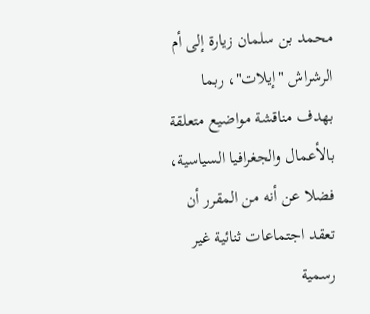محمد بن سلمان زيارة إلى أم الرشراش "إيلات"، ربما بهدف مناقشة مواضيع متعلقة بالأعمال والجغرافيا السياسية، فضلا عن أنه من المقرر أن تعقد اجتماعات ثنائية غير رسمية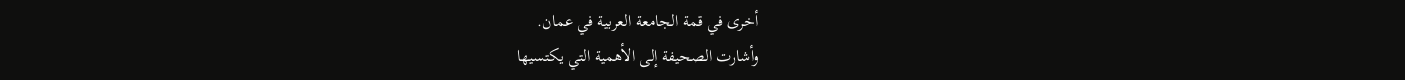أخرى في قمة الجامعة العربية في عمان.
وأشارت الصحيفة إلى الأهمية التي يكتسيها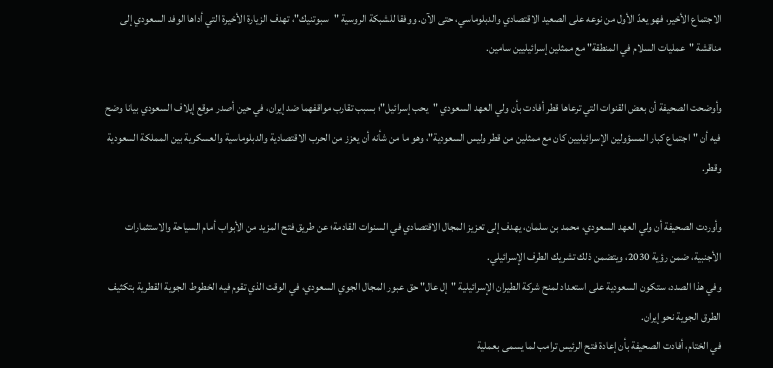الاجتماع الأخير، فهو يعدّ الأول من نوعه على الصعيد الاقتصادي والدبلوماسي، حتى الآن. ووفقا للشبكة الروسية "سبوتنيك"، تهدف الزيارة الأخيرة التي أداها الوفد السعودي إلى مناقشة "عمليات السلام في المنطقة" مع ممثلين إسرائيليين سامين.

وأوضحت الصحيفة أن بعض القنوات التي ترعاها قطر أفادت بأن ولي العهد السعودي "يحب إسرائيل"؛ بسبب تقارب مواقفهما ضد إيران، في حين أصدر موقع إيلاف السعودي بيانا وضح فيه أن "اجتماع كبار المسؤولين الإسرائيليين كان مع ممثلين من قطر وليس السعودية"، وهو ما من شأنه أن يعزز من الحرب الاقتصادية والدبلوماسية والعسكرية بين المملكة السعودية وقطر.

وأوردت الصحيفة أن ولي العهد السعودي، محمد بن سلمان، يهدف إلى تعزيز المجال الاقتصادي في السنوات القادمة؛ عن طريق فتح المزيد من الأبواب أمام السياحة والاستثمارات الأجنبية، ضمن رؤية 2030، ويتضمن ذلك تشريك الطرف الإسرائيلي.
وفي هذا الصدد، ستكون السعودية على استعداد لمنح شركة الطيران الإسرائيلية "إل عال" حق عبور المجال الجوي السعودي، في الوقت الذي تقوم فيه الخطوط الجوية القطرية بتكثيف الطرق الجوية نحو إيران.
في الختام، أفادت الصحيفة بأن إعادة فتح الرئيس ترامب لما يسمى بعملية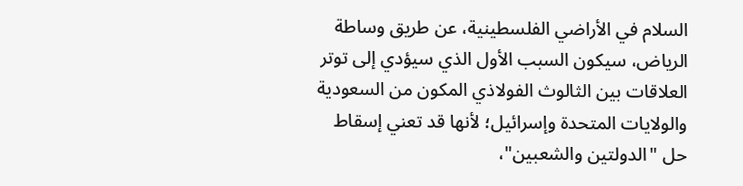السلام في الأراضي الفلسطينية، عن طريق وساطة الرياض، سيكون السبب الأول الذي سيؤدي إلى توتر العلاقات بين الثالوث الفولاذي المكون من السعودية والولايات المتحدة وإسرائيل؛ لأنها قد تعني إسقاط حل "الدولتين والشعبين"،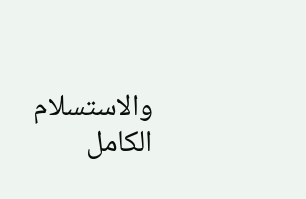والاستسلام الكامل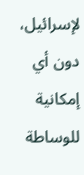لإسرائيل، دون أي إمكانية للوساطة